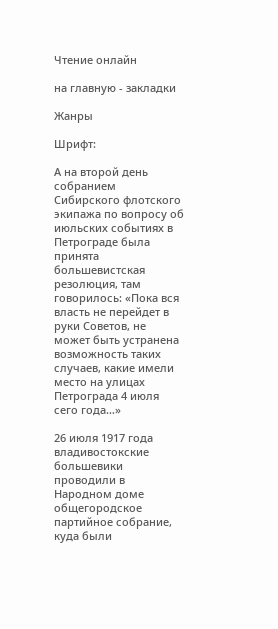Чтение онлайн

на главную - закладки

Жанры

Шрифт:

А на второй день собранием Сибирского флотского экипажа по вопросу об июльских событиях в Петрограде была принята большевистская резолюция, там говорилось: «Пока вся власть не перейдет в руки Советов, не может быть устранена возможность таких случаев, какие имели место на улицах Петрограда 4 июля сего года…»

26 июля 1917 года владивостокские большевики проводили в Народном доме общегородское партийное собрание, куда были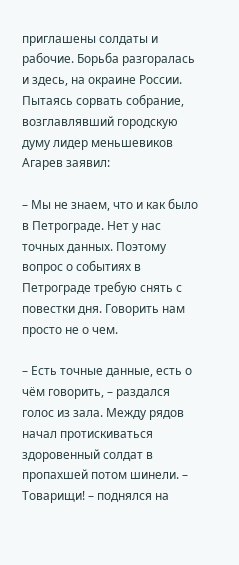приглашены солдаты и рабочие. Борьба разгоралась и здесь, на окраине России. Пытаясь сорвать собрание, возглавлявший городскую думу лидер меньшевиков Агарев заявил:

– Мы не знаем, что и как было в Петрограде. Нет у нас точных данных. Поэтому вопрос о событиях в Петрограде требую снять с повестки дня. Говорить нам просто не о чем.

– Есть точные данные, есть о чём говорить, – раздался голос из зала. Между рядов начал протискиваться здоровенный солдат в пропахшей потом шинели. – Товарищи! – поднялся на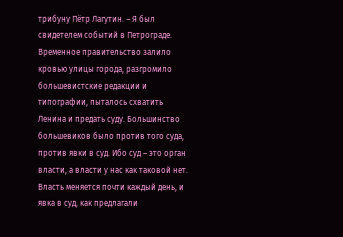трибуну Пётр Лагутин. – Я был свидетелем событий в Петрограде. Временное правительство залило кровью улицы города, разгромило большевистские редакции и типографии, пыталось схватить Ленина и предать суду. Большинство большевиков было против того суда, против явки в суд. Ибо суд – это орган власти, а власти у нас как таковой нет. Власть меняется почти каждый день, и явка в суд, как предлагали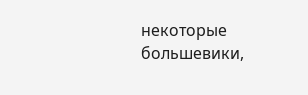некоторые большевики,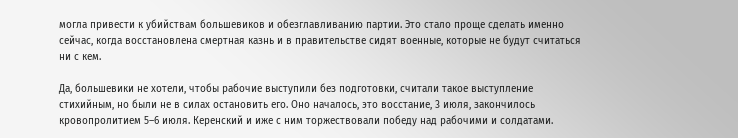могла привести к убийствам большевиков и обезглавливанию партии. Это стало проще сделать именно сейчас, когда восстановлена смертная казнь и в правительстве сидят военные, которые не будут считаться ни с кем.

Да, большевики не хотели, чтобы рабочие выступили без подготовки, считали такое выступление стихийным, но были не в силах остановить его. Оно началось, это восстание, 3 июля, закончилось кровопролитием 5–6 июля. Керенский и иже с ним торжествовали победу над рабочими и солдатами.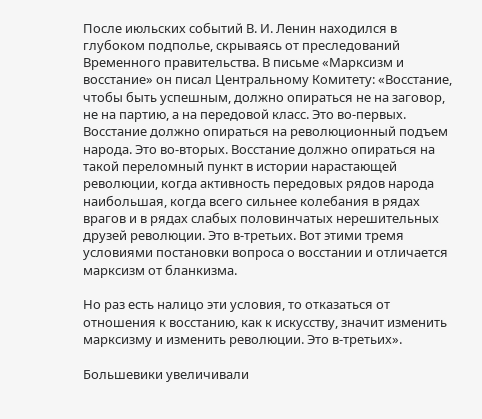После июльских событий В. И. Ленин находился в глубоком подполье, скрываясь от преследований Временного правительства. В письме «Марксизм и восстание» он писал Центральному Комитету: «Восстание, чтобы быть успешным, должно опираться не на заговор, не на партию, а на передовой класс. Это во-первых. Восстание должно опираться на революционный подъем народа. Это во-вторых. Восстание должно опираться на такой переломный пункт в истории нарастающей революции, когда активность передовых рядов народа наибольшая, когда всего сильнее колебания в рядах врагов и в рядах слабых половинчатых нерешительных друзей революции. Это в-третьих. Вот этими тремя условиями постановки вопроса о восстании и отличается марксизм от бланкизма.

Но раз есть налицо эти условия, то отказаться от отношения к восстанию, как к искусству, значит изменить марксизму и изменить революции. Это в-третьих».

Большевики увеличивали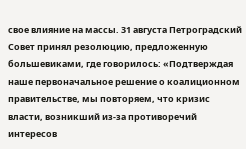свое влияние на массы. 31 августа Петроградский Совет принял резолюцию, предложенную большевиками, где говорилось: «Подтверждая наше первоначальное решение о коалиционном правительстве, мы повторяем, что кризис власти, возникший из-за противоречий интересов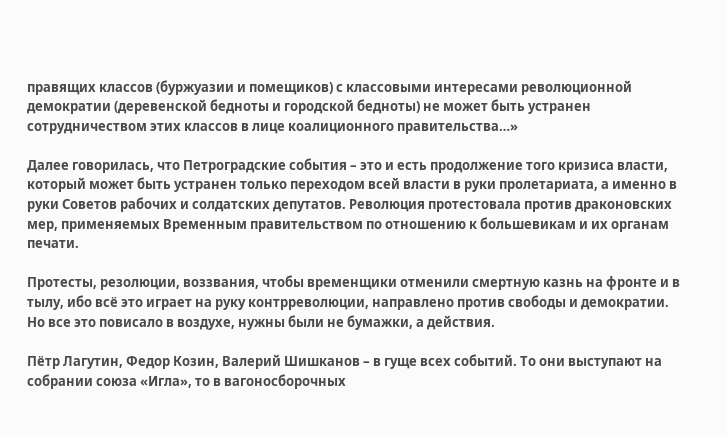правящих классов (буржуазии и помещиков) с классовыми интересами революционной демократии (деревенской бедноты и городской бедноты) не может быть устранен сотрудничеством этих классов в лице коалиционного правительства…»

Далее говорилась, что Петроградские события – это и есть продолжение того кризиса власти, который может быть устранен только переходом всей власти в руки пролетариата, а именно в руки Советов рабочих и солдатских депутатов. Революция протестовала против драконовских мер, применяемых Временным правительством по отношению к большевикам и их органам печати.

Протесты, резолюции, воззвания, чтобы временщики отменили смертную казнь на фронте и в тылу, ибо всё это играет на руку контрреволюции, направлено против свободы и демократии. Но все это повисало в воздухе, нужны были не бумажки, а действия.

Пётр Лагутин, Федор Козин, Валерий Шишканов – в гуще всех событий. То они выступают на собрании союза «Игла», то в вагоносборочных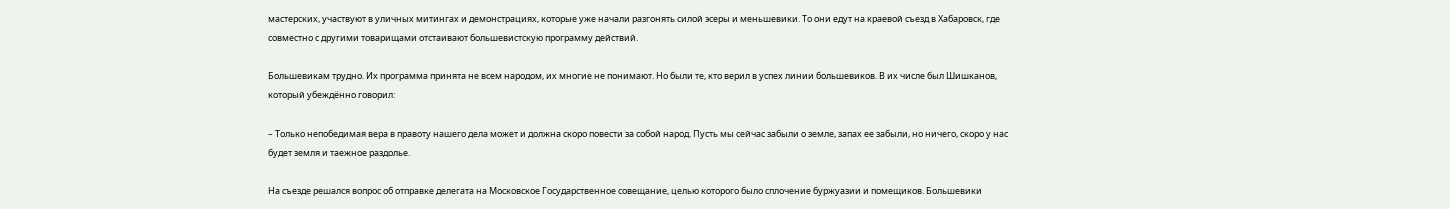мастерских, участвуют в уличных митингах и демонстрациях, которые уже начали разгонять силой эсеры и меньшевики. То они едут на краевой съезд в Хабаровск, где совместно с другими товарищами отстаивают большевистскую программу действий.

Большевикам трудно. Их программа принята не всем народом, их многие не понимают. Но были те, кто верил в успех линии большевиков. В их числе был Шишканов, который убеждённо говорил:

– Только непобедимая вера в правоту нашего дела может и должна скоро повести за собой народ. Пусть мы сейчас забыли о земле, запах ее забыли, но ничего, скоро у нас будет земля и таежное раздолье.

На съезде решался вопрос об отправке делегата на Московское Государственное совещание, целью которого было сплочение буржуазии и помещиков. Большевики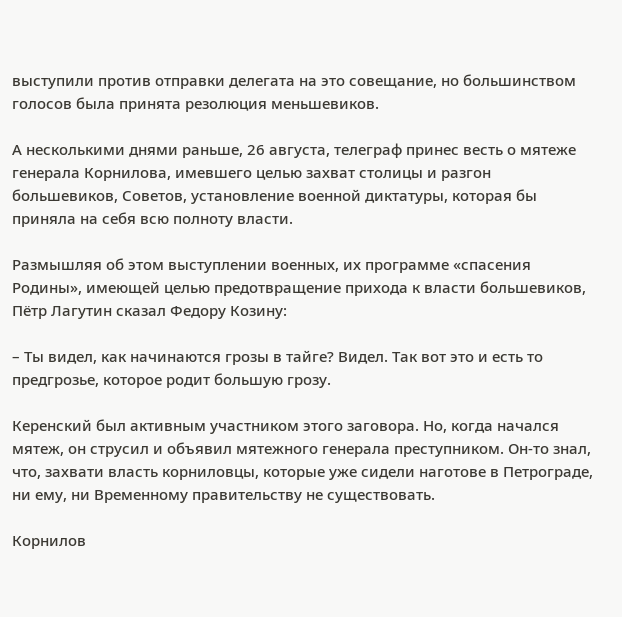выступили против отправки делегата на это совещание, но большинством голосов была принята резолюция меньшевиков.

А несколькими днями раньше, 26 августа, телеграф принес весть о мятеже генерала Корнилова, имевшего целью захват столицы и разгон большевиков, Советов, установление военной диктатуры, которая бы приняла на себя всю полноту власти.

Размышляя об этом выступлении военных, их программе «спасения Родины», имеющей целью предотвращение прихода к власти большевиков, Пётр Лагутин сказал Федору Козину:

– Ты видел, как начинаются грозы в тайге? Видел. Так вот это и есть то предгрозье, которое родит большую грозу.

Керенский был активным участником этого заговора. Но, когда начался мятеж, он струсил и объявил мятежного генерала преступником. Он-то знал, что, захвати власть корниловцы, которые уже сидели наготове в Петрограде, ни ему, ни Временному правительству не существовать.

Корнилов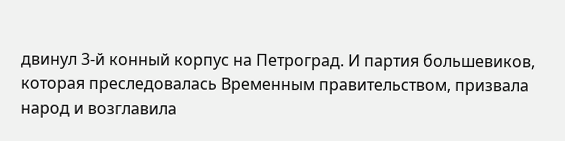двинул 3-й конный корпус на Петроград. И партия большевиков, которая преследовалась Временным правительством, призвала народ и возглавила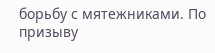борьбу с мятежниками. По призыву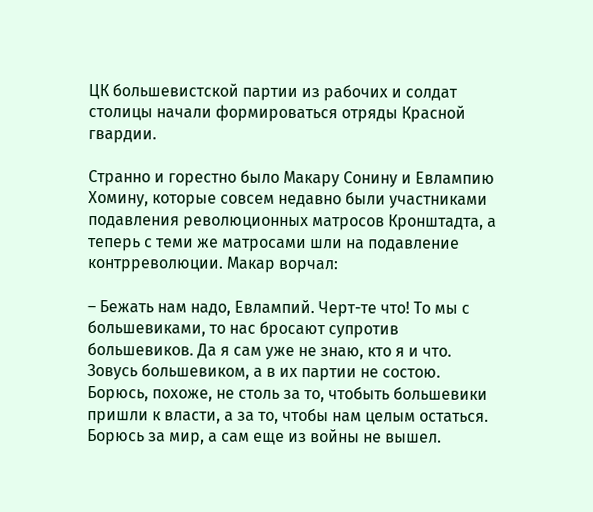ЦК большевистской партии из рабочих и солдат столицы начали формироваться отряды Красной гвардии.

Странно и горестно было Макару Сонину и Евлампию Хомину, которые совсем недавно были участниками подавления революционных матросов Кронштадта, а теперь с теми же матросами шли на подавление контрреволюции. Макар ворчал:

– Бежать нам надо, Евлампий. Черт-те что! То мы с большевиками, то нас бросают супротив большевиков. Да я сам уже не знаю, кто я и что. Зовусь большевиком, а в их партии не состою. Борюсь, похоже, не столь за то, чтобыть большевики пришли к власти, а за то, чтобы нам целым остаться. Борюсь за мир, а сам еще из войны не вышел.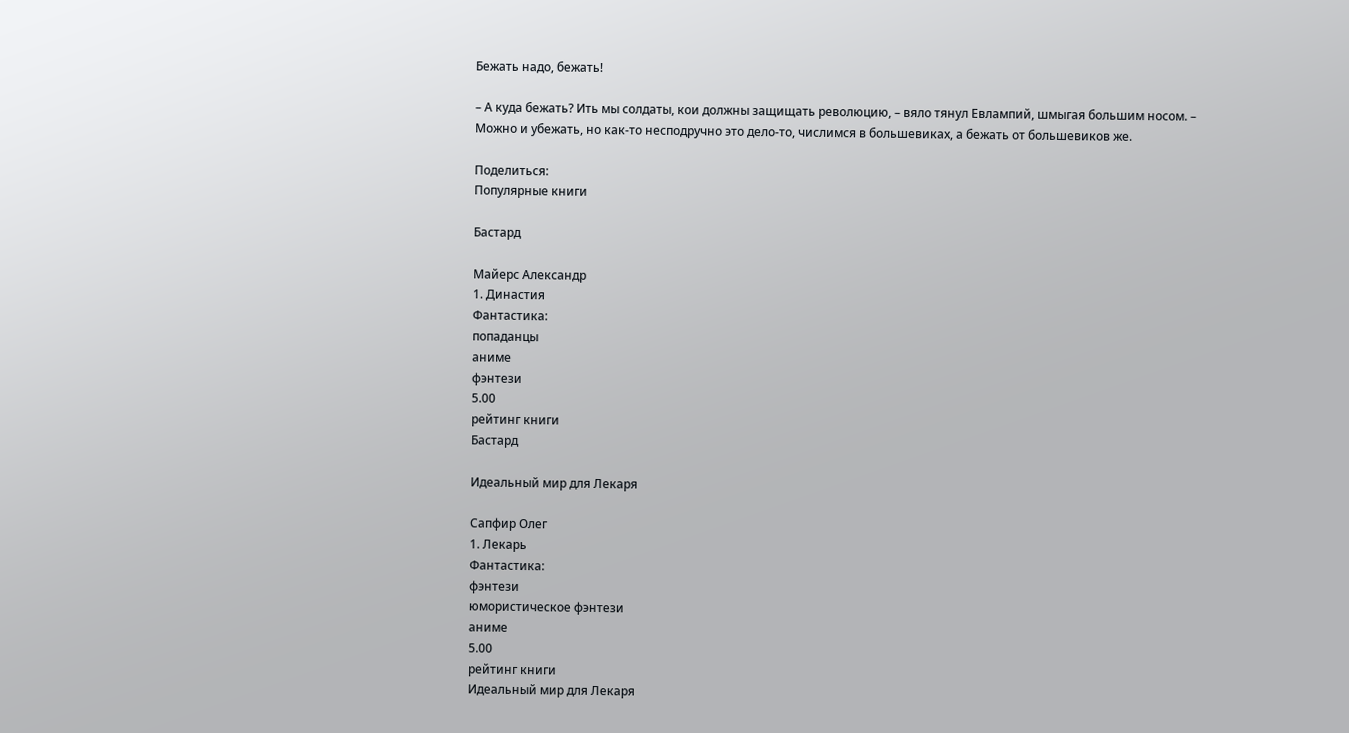Бежать надо, бежать!

– А куда бежать? Ить мы солдаты, кои должны защищать революцию, – вяло тянул Евлампий, шмыгая большим носом. – Можно и убежать, но как-то несподручно это дело-то, числимся в большевиках, а бежать от большевиков же.

Поделиться:
Популярные книги

Бастард

Майерс Александр
1. Династия
Фантастика:
попаданцы
аниме
фэнтези
5.00
рейтинг книги
Бастард

Идеальный мир для Лекаря

Сапфир Олег
1. Лекарь
Фантастика:
фэнтези
юмористическое фэнтези
аниме
5.00
рейтинг книги
Идеальный мир для Лекаря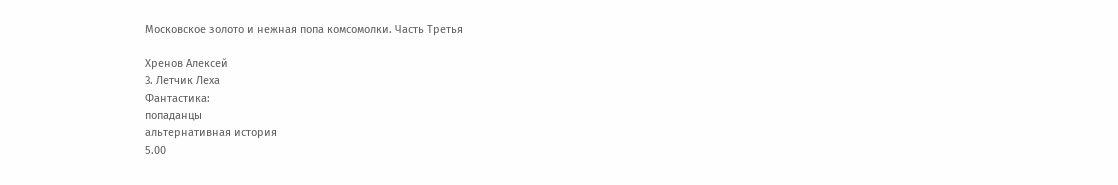Московское золото и нежная попа комсомолки. Часть Третья

Хренов Алексей
3. Летчик Леха
Фантастика:
попаданцы
альтернативная история
5.00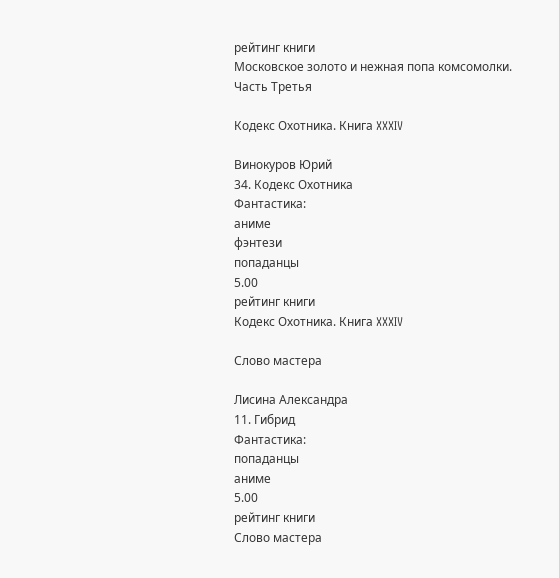рейтинг книги
Московское золото и нежная попа комсомолки. Часть Третья

Кодекс Охотника. Книга XXXIV

Винокуров Юрий
34. Кодекс Охотника
Фантастика:
аниме
фэнтези
попаданцы
5.00
рейтинг книги
Кодекс Охотника. Книга XXXIV

Слово мастера

Лисина Александра
11. Гибрид
Фантастика:
попаданцы
аниме
5.00
рейтинг книги
Слово мастера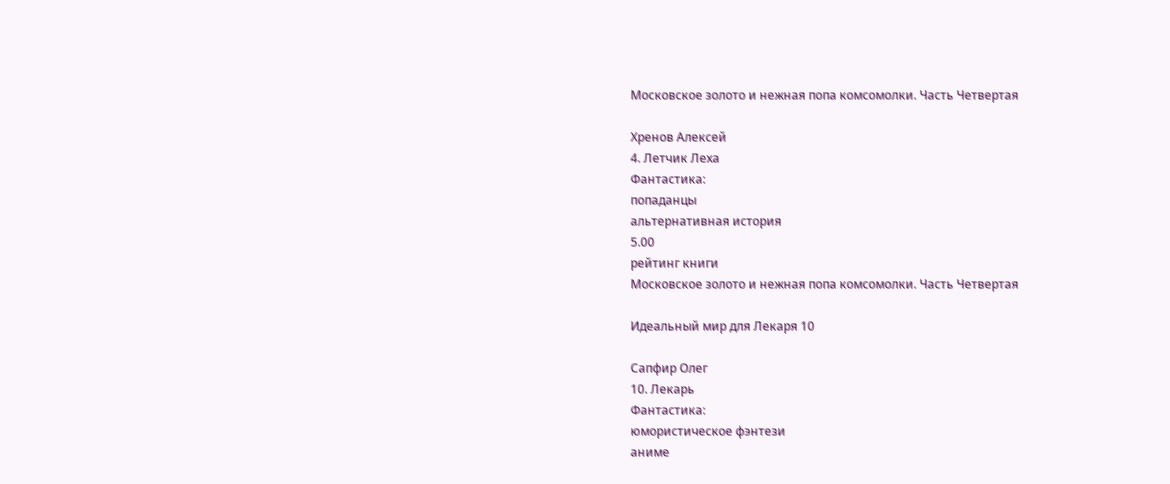Московское золото и нежная попа комсомолки. Часть Четвертая

Хренов Алексей
4. Летчик Леха
Фантастика:
попаданцы
альтернативная история
5.00
рейтинг книги
Московское золото и нежная попа комсомолки. Часть Четвертая

Идеальный мир для Лекаря 10

Сапфир Олег
10. Лекарь
Фантастика:
юмористическое фэнтези
аниме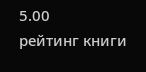5.00
рейтинг книги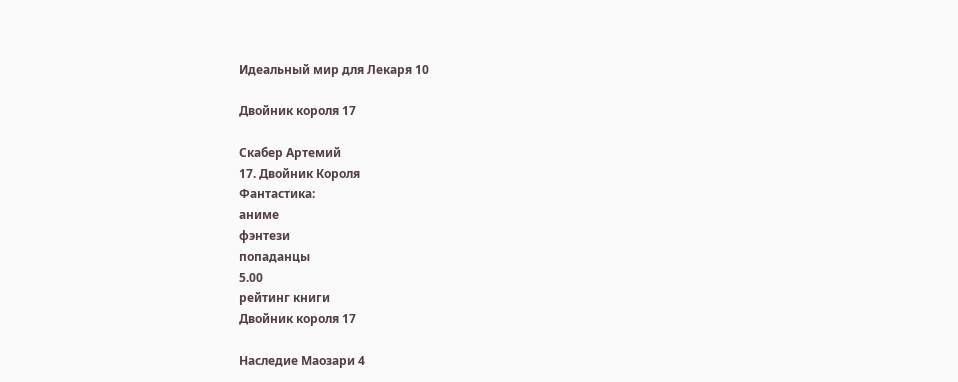Идеальный мир для Лекаря 10

Двойник короля 17

Скабер Артемий
17. Двойник Короля
Фантастика:
аниме
фэнтези
попаданцы
5.00
рейтинг книги
Двойник короля 17

Наследие Маозари 4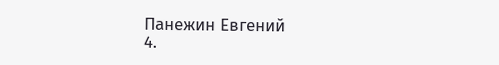Панежин Евгений
4.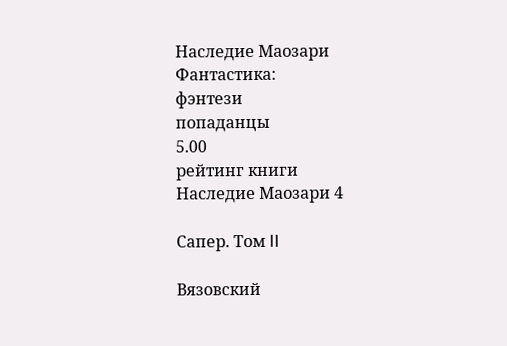Наследие Маозари
Фантастика:
фэнтези
попаданцы
5.00
рейтинг книги
Наследие Маозари 4

Сапер. Том II

Вязовский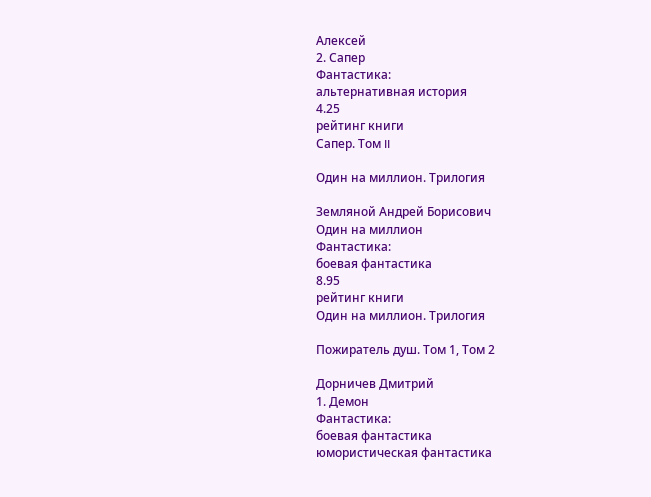Алексей
2. Сапер
Фантастика:
альтернативная история
4.25
рейтинг книги
Сапер. Том II

Один на миллион. Трилогия

Земляной Андрей Борисович
Один на миллион
Фантастика:
боевая фантастика
8.95
рейтинг книги
Один на миллион. Трилогия

Пожиратель душ. Том 1, Том 2

Дорничев Дмитрий
1. Демон
Фантастика:
боевая фантастика
юмористическая фантастика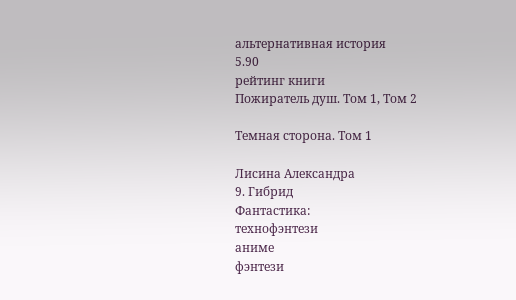альтернативная история
5.90
рейтинг книги
Пожиратель душ. Том 1, Том 2

Темная сторона. Том 1

Лисина Александра
9. Гибрид
Фантастика:
технофэнтези
аниме
фэнтези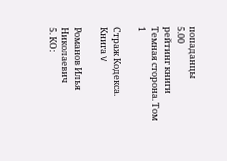попаданцы
5.00
рейтинг книги
Темная сторона. Том 1

Страж Кодекса. Книга V

Романов Илья Николаевич
5. КО: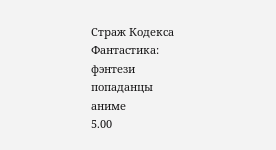Страж Кодекса
Фантастика:
фэнтези
попаданцы
аниме
5.00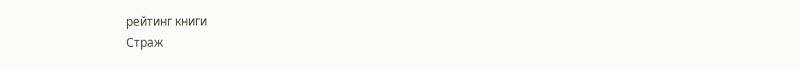рейтинг книги
Страж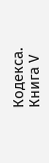Кодекса. Книга V